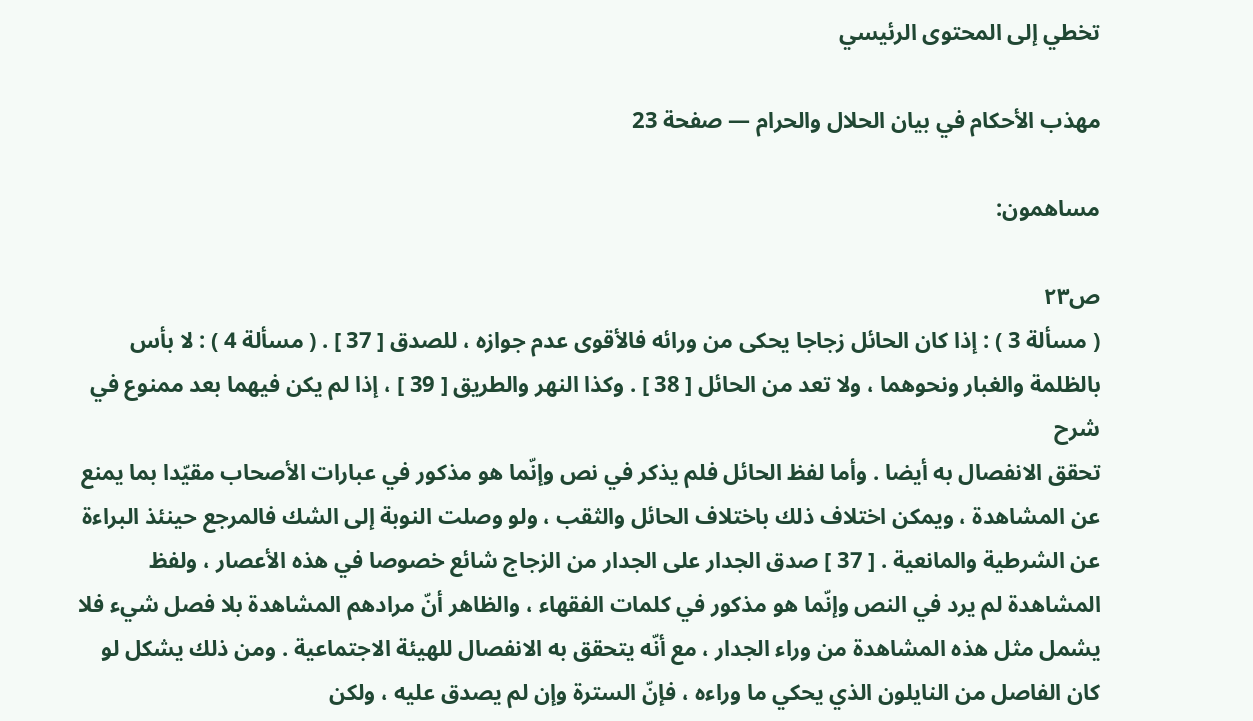تخطي إلى المحتوى الرئيسي

مهذب الأحكام في بيان الحلال والحرام — صفحة 23

مساهمون:

ص٢٣
( مسألة 3 ) : إذا كان الحائل زجاجا يحكى من ورائه فالأقوى عدم جوازه ، للصدق [ 37 ] . ( مسألة 4 ) : لا بأس بالظلمة والغبار ونحوهما ، ولا تعد من الحائل [ 38 ] . وكذا النهر والطريق [ 39 ] ، إذا لم يكن فيهما بعد ممنوع في
شرح
تحقق الانفصال به أيضا . وأما لفظ الحائل فلم يذكر في نص وإنّما هو مذكور في عبارات الأصحاب مقيّدا بما يمنع عن المشاهدة ، ويمكن اختلاف ذلك باختلاف الحائل والثقب ، ولو وصلت النوبة إلى الشك فالمرجع حينئذ البراءة عن الشرطية والمانعية . [ 37 ] صدق الجدار على الجدار من الزجاج شائع خصوصا في هذه الأعصار ، ولفظ المشاهدة لم يرد في النص وإنّما هو مذكور في كلمات الفقهاء ، والظاهر أنّ مرادهم المشاهدة بلا فصل شيء فلا يشمل مثل هذه المشاهدة من وراء الجدار ، مع أنّه يتحقق به الانفصال للهيئة الاجتماعية . ومن ذلك يشكل لو كان الفاصل من النايلون الذي يحكي ما وراءه ، فإنّ السترة وإن لم يصدق عليه ، ولكن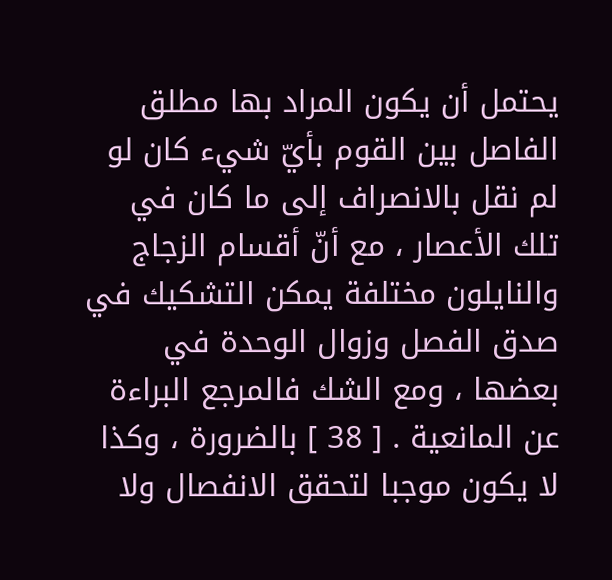يحتمل أن يكون المراد بها مطلق الفاصل بين القوم بأيّ شيء كان لو لم نقل بالانصراف إلى ما كان في تلك الأعصار ، مع أنّ أقسام الزجاج والنايلون مختلفة يمكن التشكيك في صدق الفصل وزوال الوحدة في بعضها ، ومع الشك فالمرجع البراءة عن المانعية . [ 38 ] بالضرورة ، وكذا لا يكون موجبا لتحقق الانفصال ولا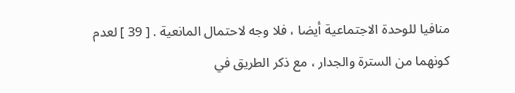منافيا للوحدة الاجتماعية أيضا ، فلا وجه لاحتمال المانعية . [ 39 ] لعدم كونهما من السترة والجدار ، مع ذكر الطريق في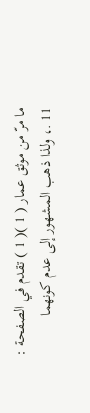ما مرّ من موثق عمار ( 1 )( 1 ) تقدم في الصفحة : 11 .، ولذا ذهب المشهور إلى عدم كونهما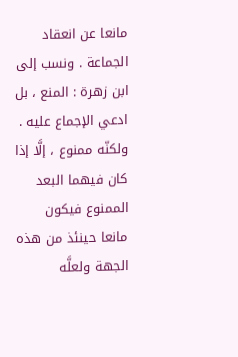مانعا عن انعقاد الجماعة . ونسب إلى ابن زهرة : المنع ، بل ادعي الإجماع عليه . ولكنّه ممنوع ، إلَّا إذا كان فيهما البعد الممنوع فيكون مانعا حينئذ من هذه الجهة ولعلَّه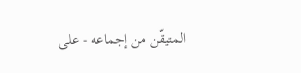المتيقّن من إجماعه - على